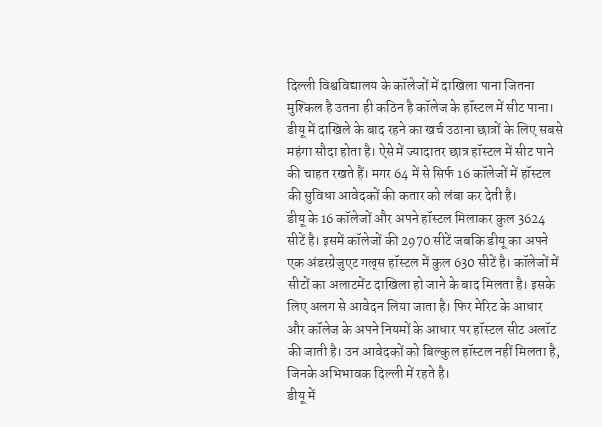दिल्ली विश्वविद्यालय के कॉलेजों में दाखिला पाना जितना मुश्किल है उतना ही कठिन है कॉलेज के हॉस्टल में सीट पाना। डीयू में दाखिले के बाद रहने का खर्च उठाना छात्रों के लिए सबसे महंगा सौदा होता है। ऐसे में ज्यादातर छात्र हॉस्टल में सीट पाने की चाहत रखते हैं। मगर 64 में से सिर्फ 16 कॉलेजों में हॉस्टल की सुविधा आवेदकों की कतार को लंबा कर देती है।
डीयू के 16 कॉलेजों और अपने हॉस्टल मिलाकर कुल 3624 सीटें है। इसमें कॉलेजों की 2970 सीटें जबकि डीयू का अपने एक अंडरग्रेजुएट गल्र्स हॉस्टल में कुल 630 सीटें है। कॉलेजों में सीटों का अलाटमेंट दाखिला हो जाने के बाद मिलता है। इसके लिए अलग से आवेदन लिया जाता है। फिर मेरिट के आधार और कॉलेज के अपने नियमों के आधार पर हॉस्टल सीट अलॉट की जाती है। उन आवेदकों को बिल्कुल हॉस्टल नहीं मिलता है, जिनके अभिभावक दिल्ली में रहते है।
डीयू में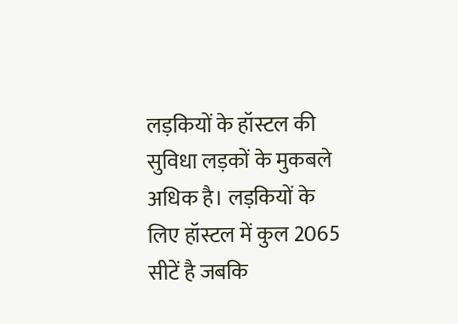लड़कियों के हॉस्टल की सुविधा लड़कों के मुकबले अधिक है। लड़कियों के लिए हॉस्टल में कुल 2065 सीटें है जबकि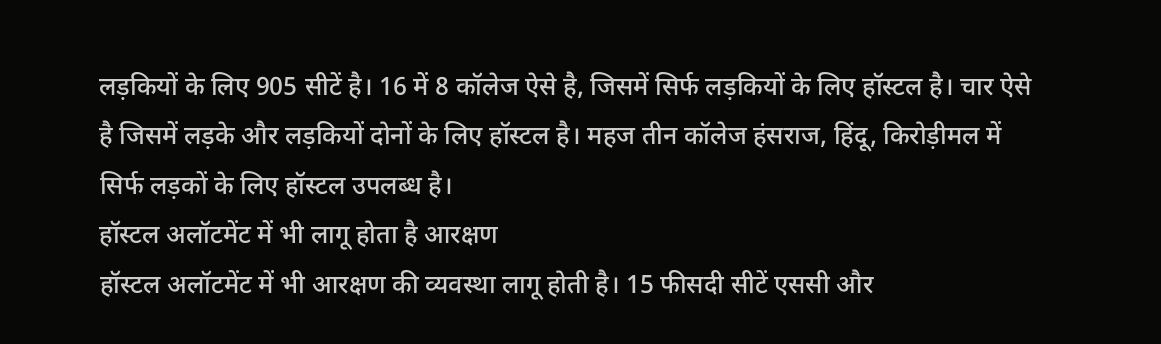लड़कियों के लिए 905 सीटें है। 16 में 8 कॉलेज ऐसे है, जिसमें सिर्फ लड़कियों के लिए हॉस्टल है। चार ऐसे है जिसमें लड़के और लड़कियों दोनों के लिए हॉस्टल है। महज तीन कॉलेज हंसराज, हिंदू, किरोड़ीमल में सिर्फ लड़कों के लिए हॉस्टल उपलब्ध है।
हॉस्टल अलॉटमेंट में भी लागू होता है आरक्षण
हॉस्टल अलॉटमेंट में भी आरक्षण की व्यवस्था लागू होती है। 15 फीसदी सीटें एससी और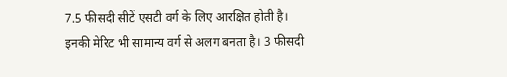7.5 फीसदी सीटें एसटी वर्ग के लिए आरक्षित होती है। इनकी मेरिट भी सामान्य वर्ग से अलग बनता है। 3 फीसदी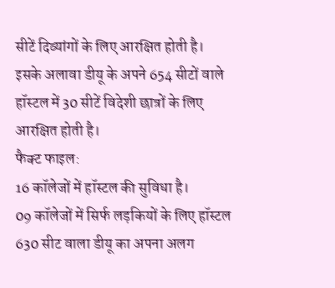सीटें दिव्यांगों के लिए आरक्षित होती है। इसके अलावा डीयू के अपने 654 सीटों वाले हॉस्टल में 30 सीटें विदेशी छात्रों के लिए आरक्षित होती है।
फैक्ट फाइल:
16 कॉलेजों में हॉस्टल की सुविधा है।
09 कॉलेजों में सिर्फ लड़कियों के लिए हॉस्टल
630 सीट वाला डीयू का अपना अलग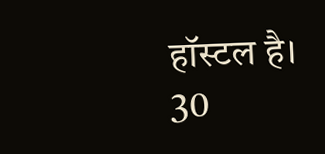हॉस्टल है।
30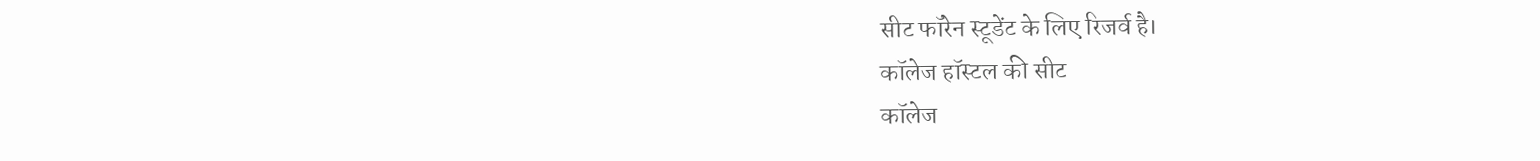सीट फॉरेन स्टूडेंट के लिए रिजर्व है।
कॉलेज हॉस्टल की सीट
कॉलेज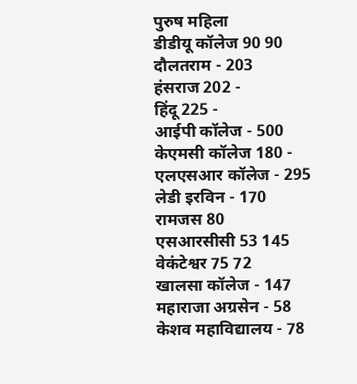पुरुष महिला
डीडीयू कॉलेज 90 90
दौलतराम - 203
हंसराज 202 -
हिंदू 225 -
आईपी कॉलेज - 500
केएमसी कॉलेज 180 -
एलएसआर कॉलेज - 295
लेडी इरविन - 170
रामजस 80
एसआरसीसी 53 145
वेकंटेश्वर 75 72
खालसा कॉलेज - 147
महाराजा अग्रसेन - 58
केशव महाविद्यालय - 78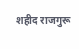शहीद राजगुरू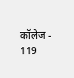कॉलेज - 119